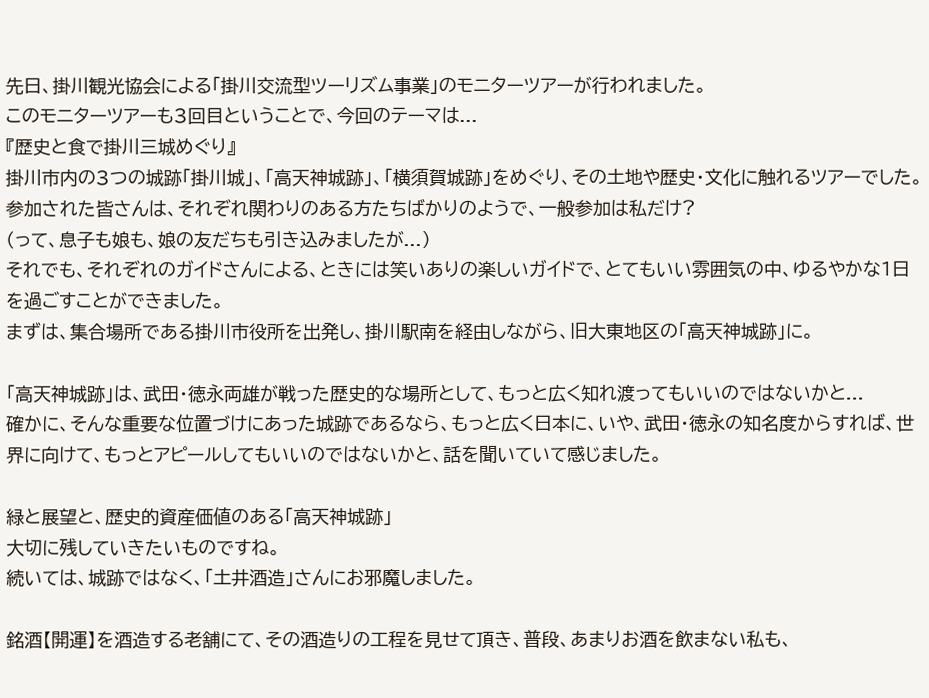先日、掛川観光協会による「掛川交流型ツーリズム事業」のモニターツアーが行われました。
このモニターツアーも3回目ということで、今回のテーマは...
『歴史と食で掛川三城めぐり』
掛川市内の3つの城跡「掛川城」、「高天神城跡」、「横須賀城跡」をめぐり、その土地や歴史・文化に触れるツアーでした。
参加された皆さんは、それぞれ関わりのある方たちばかりのようで、一般参加は私だけ?
(って、息子も娘も、娘の友だちも引き込みましたが...)
それでも、それぞれのガイドさんによる、ときには笑いありの楽しいガイドで、とてもいい雰囲気の中、ゆるやかな1日を過ごすことができました。
まずは、集合場所である掛川市役所を出発し、掛川駅南を経由しながら、旧大東地区の「高天神城跡」に。

「高天神城跡」は、武田・徳永両雄が戦った歴史的な場所として、もっと広く知れ渡ってもいいのではないかと...
確かに、そんな重要な位置づけにあった城跡であるなら、もっと広く日本に、いや、武田・徳永の知名度からすれば、世界に向けて、もっとアピールしてもいいのではないかと、話を聞いていて感じました。

緑と展望と、歴史的資産価値のある「高天神城跡」
大切に残していきたいものですね。
続いては、城跡ではなく、「土井酒造」さんにお邪魔しました。

銘酒【開運】を酒造する老舗にて、その酒造りの工程を見せて頂き、普段、あまりお酒を飲まない私も、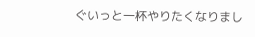ぐいっと一杯やりたくなりまし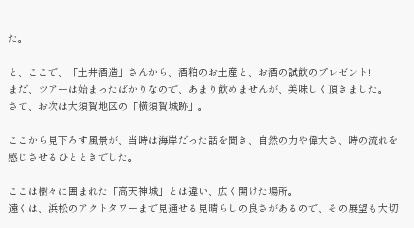た。

と、ここで、「土井酒造」さんから、酒粕のお土産と、お酒の試飲のプレゼント!
まだ、ツアーは始まったばかりなので、あまり飲めませんが、美味しく頂きました。
さて、お次は大須賀地区の「横須賀城跡」。

ここから見下ろす風景が、当時は海岸だった話を聞き、自然の力や偉大さ、時の流れを感じさせるひとときでした。

ここは樹々に囲まれた「高天神城」とは違い、広く開けた場所。
遠くは、浜松のアクトタワーまで見通せる見晴らしの良さがあるので、その展望も大切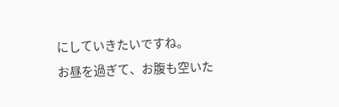にしていきたいですね。
お昼を過ぎて、お腹も空いた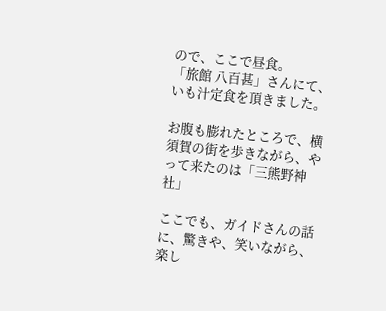ので、ここで昼食。
「旅館 八百甚」さんにて、いも汁定食を頂きました。

お腹も膨れたところで、横須賀の街を歩きながら、やって来たのは「三熊野神社」

ここでも、ガイドさんの話に、驚きや、笑いながら、楽し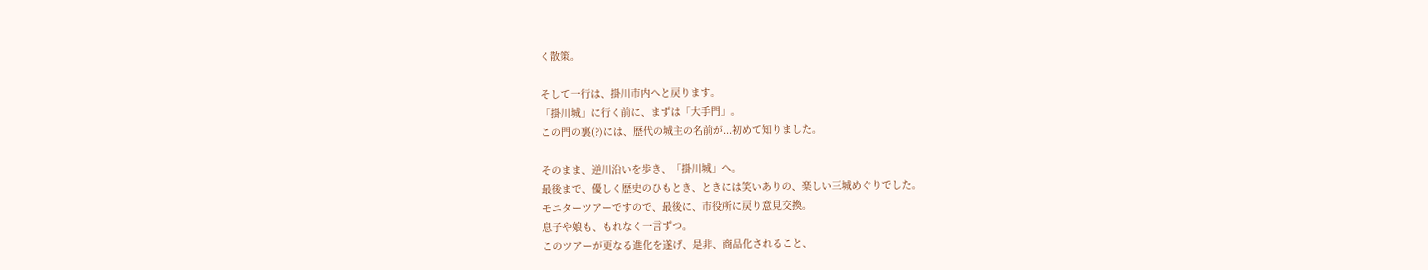く散策。

そして一行は、掛川市内へと戻ります。
「掛川城」に行く前に、まずは「大手門」。
この門の裏(?)には、歴代の城主の名前が...初めて知りました。

そのまま、逆川沿いを歩き、「掛川城」へ。
最後まで、優しく歴史のひもとき、ときには笑いありの、楽しい三城めぐりでした。
モニターツアーですので、最後に、市役所に戻り意見交換。
息子や娘も、もれなく一言ずつ。
このツアーが更なる進化を遂げ、是非、商品化されること、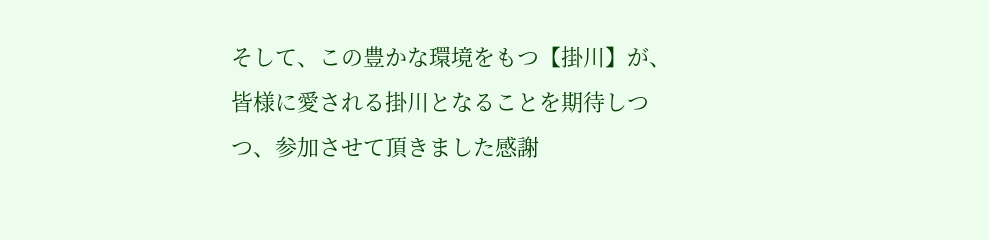そして、この豊かな環境をもつ【掛川】が、皆様に愛される掛川となることを期待しつつ、参加させて頂きました感謝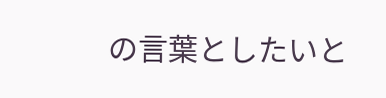の言葉としたいと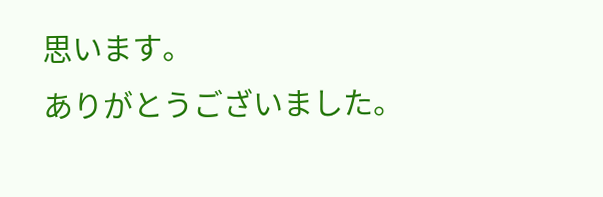思います。
ありがとうございました。